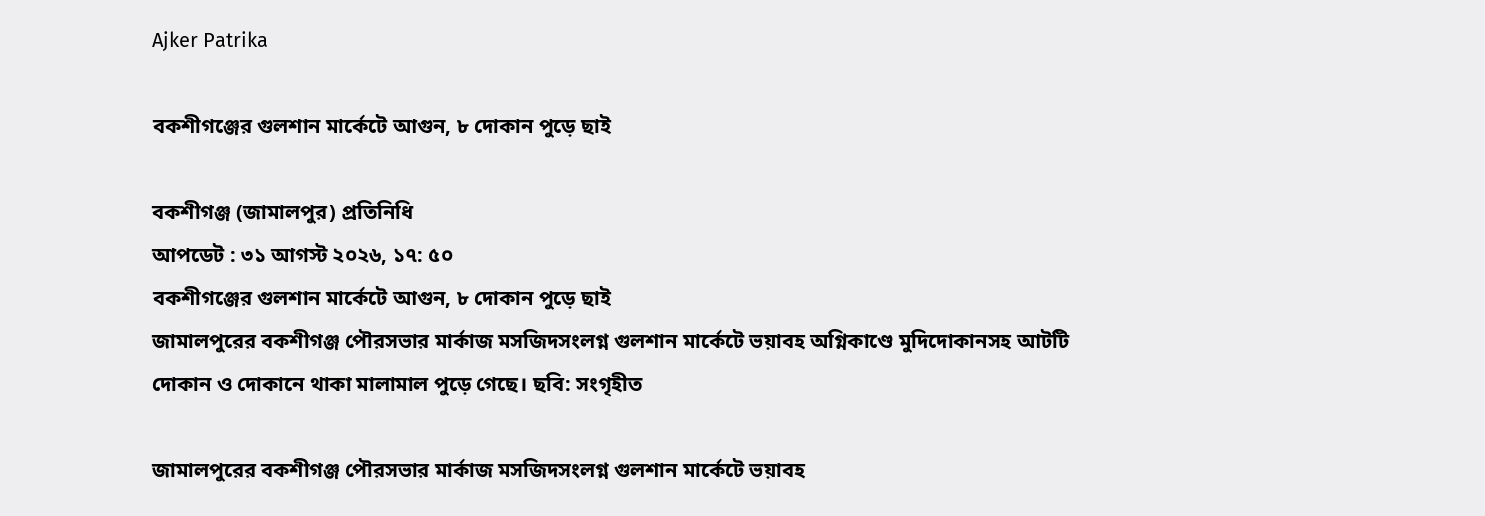Ajker Patrika

বকশীগঞ্জের গুলশান মার্কেটে আগুন, ৮ দোকান পুড়ে ছাই

বকশীগঞ্জ (জামালপুর) প্রতিনিধি
আপডেট : ৩১ আগস্ট ২০২৬, ১৭: ৫০
বকশীগঞ্জের গুলশান মার্কেটে আগুন, ৮ দোকান পুড়ে ছাই
জামালপুরের বকশীগঞ্জ পৌরসভার মার্কাজ মসজিদসংলগ্ন গুলশান মার্কেটে ভয়াবহ অগ্নিকাণ্ডে মুদিদোকানসহ আটটি দোকান ও দোকানে থাকা মালামাল পুড়ে গেছে। ছবি: সংগৃহীত

জামালপুরের বকশীগঞ্জ পৌরসভার মার্কাজ মসজিদসংলগ্ন গুলশান মার্কেটে ভয়াবহ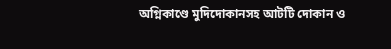অগ্নিকাণ্ডে মুদিদোকানসহ আটটি দোকান ও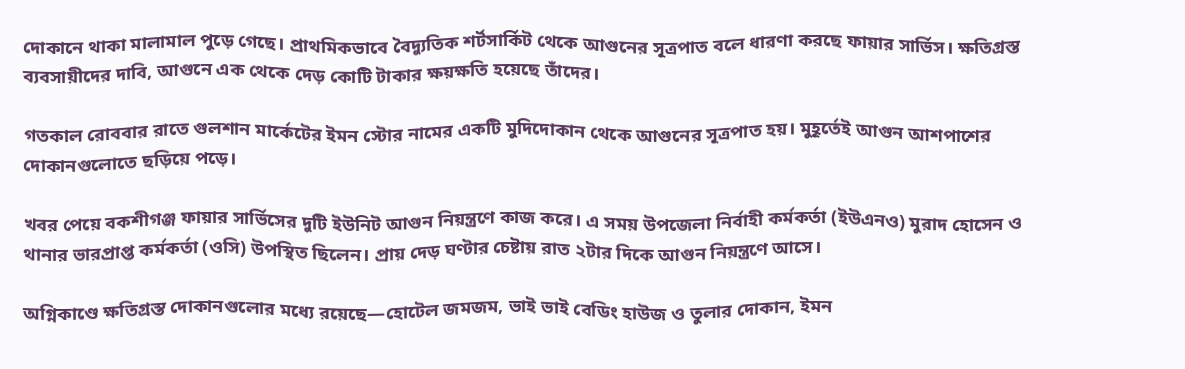দোকানে থাকা মালামাল পুড়ে গেছে। প্রাথমিকভাবে বৈদ্যুতিক শর্টসার্কিট থেকে আগুনের সূত্রপাত বলে ধারণা করছে ফায়ার সার্ভিস। ক্ষতিগ্রস্ত ব্যবসায়ীদের দাবি, আগুনে এক থেকে দেড় কোটি টাকার ক্ষয়ক্ষতি হয়েছে তাঁদের।

গতকাল রোববার রাতে গুলশান মার্কেটের ইমন স্টোর নামের একটি মুদিদোকান থেকে আগুনের সূত্রপাত হয়। মুহূর্তেই আগুন আশপাশের দোকানগুলোতে ছড়িয়ে পড়ে।

খবর পেয়ে বকশীগঞ্জ ফায়ার সার্ভিসের দুটি ইউনিট আগুন নিয়ন্ত্রণে কাজ করে। এ সময় উপজেলা নির্বাহী কর্মকর্তা (ইউএনও) মুরাদ হোসেন ও থানার ভারপ্রাপ্ত কর্মকর্তা (ওসি) উপস্থিত ছিলেন। প্রায় দেড় ঘণ্টার চেষ্টায় রাত ২টার দিকে আগুন নিয়ন্ত্রণে আসে।

অগ্নিকাণ্ডে ক্ষতিগ্রস্ত দোকানগুলোর মধ্যে রয়েছে—হোটেল জমজম, ভাই ভাই বেডিং হাউজ ও তুলার দোকান, ইমন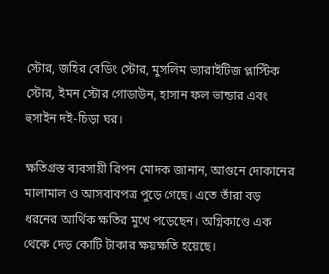স্টোর, জহির বেডিং স্টোর, মুসলিম ভ্যারাইটিজ প্লাস্টিক স্টোর, ইমন স্টোর গোডাউন, হাসান ফল ভান্ডার এবং হুসাইন দই-চিড়া ঘর।

ক্ষতিগ্রস্ত ব্যবসায়ী রিপন মোদক জানান, আগুনে দোকানের মালামাল ও আসবাবপত্র পুড়ে গেছে। এতে তাঁরা বড় ধরনের আর্থিক ক্ষতির মুখে পড়েছেন। অগ্নিকাণ্ডে এক থেকে দেড় কোটি টাকার ক্ষয়ক্ষতি হয়েছে।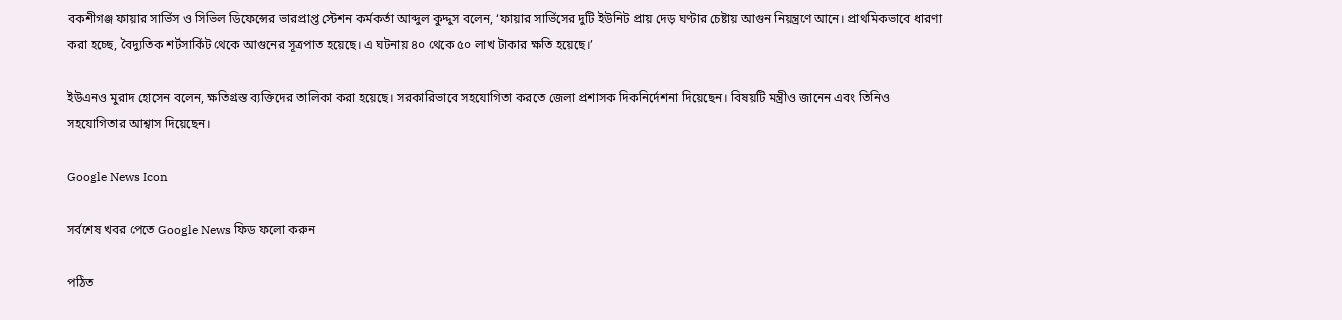বকশীগঞ্জ ফায়ার সার্ভিস ও সিভিল ডিফেন্সের ভারপ্রাপ্ত স্টেশন কর্মকর্তা আব্দুল কুদ্দুস বলেন, ‘ফায়ার সার্ভিসের দুটি ইউনিট প্রায় দেড় ঘণ্টার চেষ্টায় আগুন নিয়ন্ত্রণে আনে। প্রাথমিকভাবে ধারণা করা হচ্ছে, বৈদ্যুতিক শর্টসার্কিট থেকে আগুনের সূত্রপাত হয়েছে। এ ঘটনায় ৪০ থেকে ৫০ লাখ টাকার ক্ষতি হয়েছে।’

ইউএনও মুরাদ হোসেন বলেন, ক্ষতিগ্রস্ত ব্যক্তিদের তালিকা করা হয়েছে। সরকারিভাবে সহযোগিতা করতে জেলা প্রশাসক দিকনির্দেশনা দিয়েছেন। বিষয়টি মন্ত্রীও জানেন এবং তিনিও সহযোগিতার আশ্বাস দিয়েছেন।

Google News Icon

সর্বশেষ খবর পেতে Google News ফিড ফলো করুন

পঠিত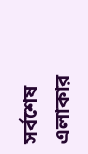সর্বশেষ
এলাকার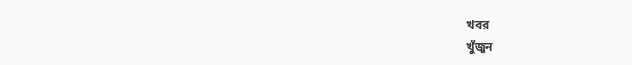খবর
খুঁজুন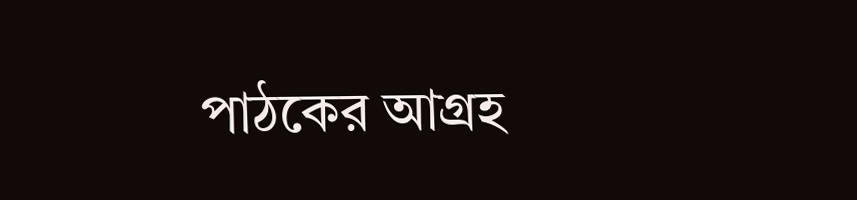পাঠকের আগ্রহ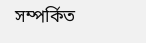সম্পর্কিত